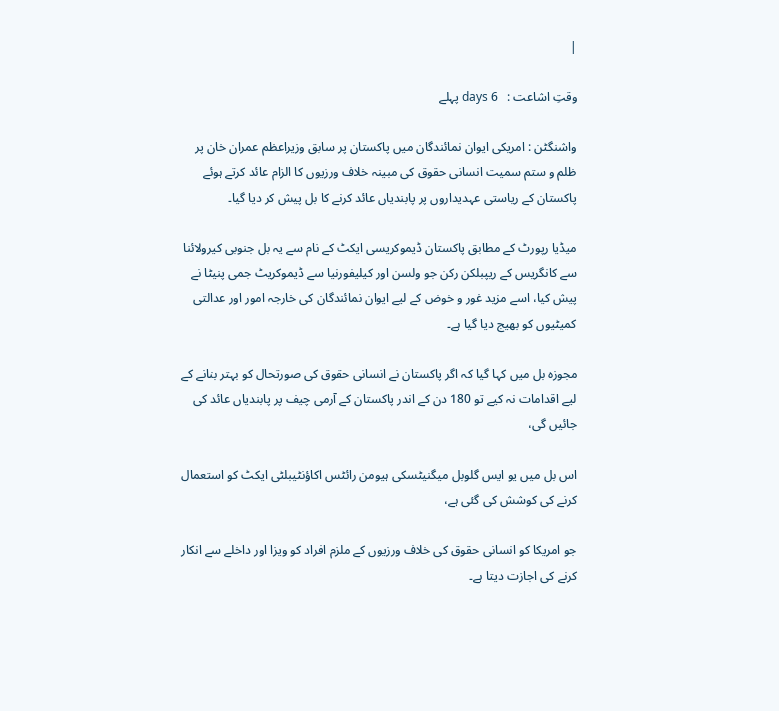|

وقتِ اشاعت :   6 days پہلے

واشنگٹن : امریکی ایوان نمائندگان میں پاکستان پر سابق وزیراعظم عمران خان پر ظلم و ستم سمیت انسانی حقوق کی مبینہ خلاف ورزیوں کا الزام عائد کرتے ہوئے پاکستان کے ریاستی عہدیداروں پر پابندیاں عائد کرنے کا بل پیش کر دیا گیا۔

میڈیا رپورٹ کے مطابق پاکستان ڈیموکریسی ایکٹ کے نام سے یہ بل جنوبی کیرولائنا سے کانگریس کے ریپبلکن رکن جو ولسن اور کیلیفورنیا سے ڈیموکریٹ جمی پنیٹا نے پیش کیا، اسے مزید غور و خوض کے لیے ایوان نمائندگان کی خارجہ امور اور عدالتی کمیٹیوں کو بھیج دیا گیا ہے۔

مجوزہ بل میں کہا گیا کہ اگر پاکستان نے انسانی حقوق کی صورتحال کو بہتر بنانے کے لیے اقدامات نہ کیے تو 180 دن کے اندر پاکستان کے آرمی چیف پر پابندیاں عائد کی جائیں گی،

اس بل میں یو ایس گلوبل میگنیٹسکی ہیومن رائٹس اکاؤنٹیبلٹی ایکٹ کو استعمال کرنے کی کوشش کی گئی ہے،

جو امریکا کو انسانی حقوق کی خلاف ورزیوں کے ملزم افراد کو ویزا اور داخلے سے انکار کرنے کی اجازت دیتا ہے۔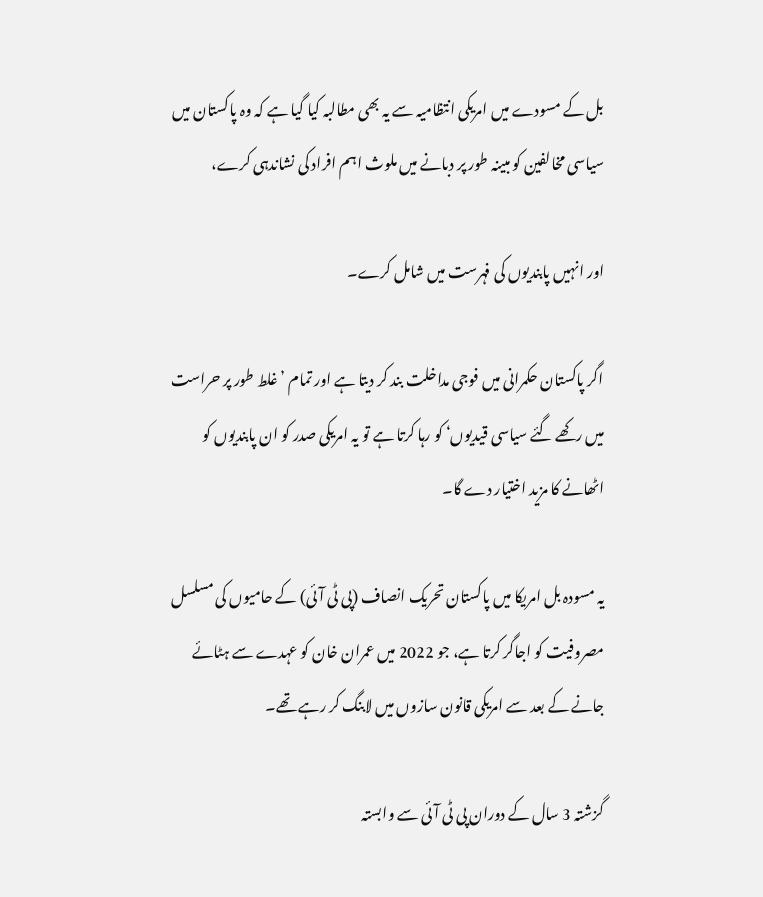بل کے مسودے میں امریکی انتظامیہ سے یہ بھی مطالبہ کیا گیا ہے کہ وہ پاکستان میں سیاسی مخالفین کو مبینہ طور پر دبانے میں ملوث اہم افراد کی نشاندہی کرے،

اور انہیں پابندیوں کی فہرست میں شامل کرے۔

اگر پاکستان حکمرانی میں فوجی مداخلت بند کر دیتا ہے اور تمام ’غلط طور پر حراست میں رکھے گئے سیاسی قیدیوں‘ کو رہا کرتا ہے تو یہ امریکی صدر کو ان پابندیوں کو اٹھانے کا مزید اختیار دے گا۔

یہ مسودہ بل امریکا میں پاکستان تحریک انصاف (پی ٹی آئی) کے حامیوں کی مسلسل مصروفیت کو اجاگر کرتا ہے، جو 2022 میں عمران خان کو عہدے سے ہٹائے جانے کے بعد سے امریکی قانون سازوں میں لابنگ کر رہے تھے۔

گزشتہ 3 سال کے دوران پی ٹی آئی سے وابستہ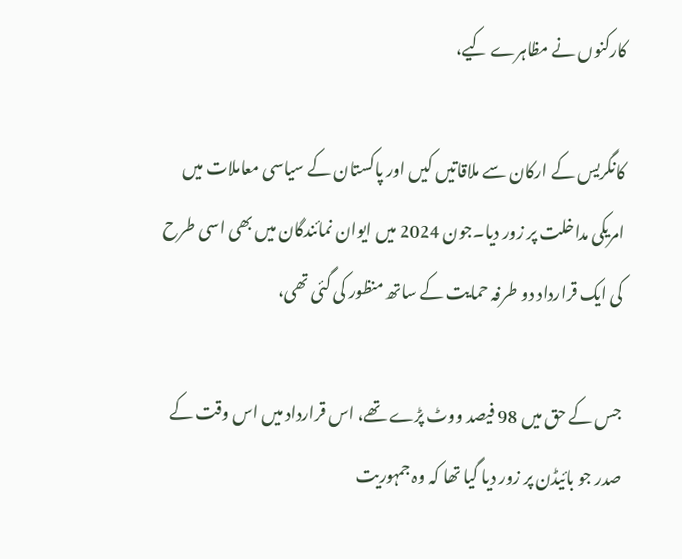کارکنوں نے مظاہرے کیے،

کانگریس کے ارکان سے ملاقاتیں کیں اور پاکستان کے سیاسی معاملات میں امریکی مداخلت پر زور دیا۔جون 2024 میں ایوان نمائندگان میں بھی اسی طرح کی ایک قرارداد دو طرفہ حمایت کے ساتھ منظور کی گئی تھی،

جس کے حق میں 98 فیصد ووٹ پڑے تھے، اس قرارداد میں اس وقت کے صدر جو بائیڈن پر زور دیا گیا تھا کہ وہ جمہوریت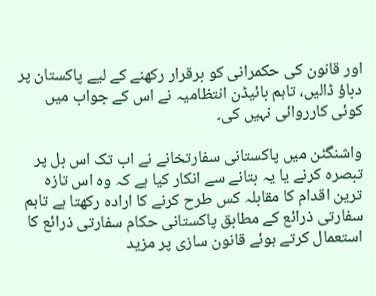اور قانون کی حکمرانی کو برقرار رکھنے کے لیے پاکستان پر دباؤ ڈالیں، تاہم بائیڈن انتظامیہ نے اس کے جواب میں کوئی کارروائی نہیں کی۔

واشنگٹن میں پاکستانی سفارتخانے نے اب تک اس بل پر تبصرہ کرنے یا یہ بتانے سے انکار کیا ہے کہ وہ اس تازہ ترین اقدام کا مقابلہ کس طرح کرنے کا ارادہ رکھتا ہے تاہم سفارتی ذرائع کے مطابق پاکستانی حکام سفارتی ذرائع کا استعمال کرتے ہوئے قانون سازی پر مزید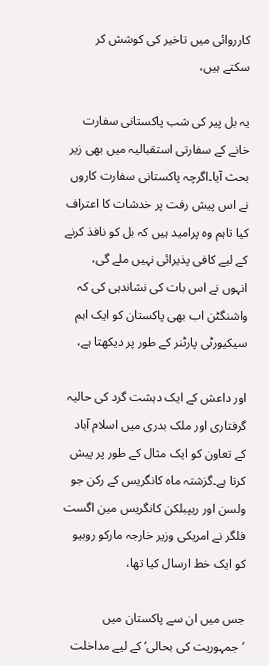کارروائی میں تاخیر کی کوشش کر سکتے ہیں،

یہ بل پیر کی شب پاکستانی سفارت خانے کے سفارتی استقبالیہ میں بھی زیر بحث آیا۔اگرچہ پاکستانی سفارت کاروں نے اس پیش رفت پر خدشات کا اعتراف کیا تاہم وہ پرامید ہیں کہ بل کو نافذ کرنے کے لیے کافی پذیرائی نہیں ملے گی، انہوں نے اس بات کی نشاندہی کی کہ واشنگٹن اب بھی پاکستان کو ایک اہم سیکیورٹی پارٹنر کے طور پر دیکھتا ہے،

اور داعش کے ایک دہشت گرد کی حالیہ گرفتاری اور ملک بدری میں اسلام آباد کے تعاون کو ایک مثال کے طور پر پیش کرتا ہے۔گزشتہ ماہ کانگریس کے رکن جو ولسن اور ریپبلکن کانگریس مین اگست فلگر نے امریکی وزیر خارجہ مارکو روبیو کو ایک خط ارسال کیا تھا،

جس میں ان سے پاکستان میں ’جمہوریت کی بحالی‘ کے لیے مداخلت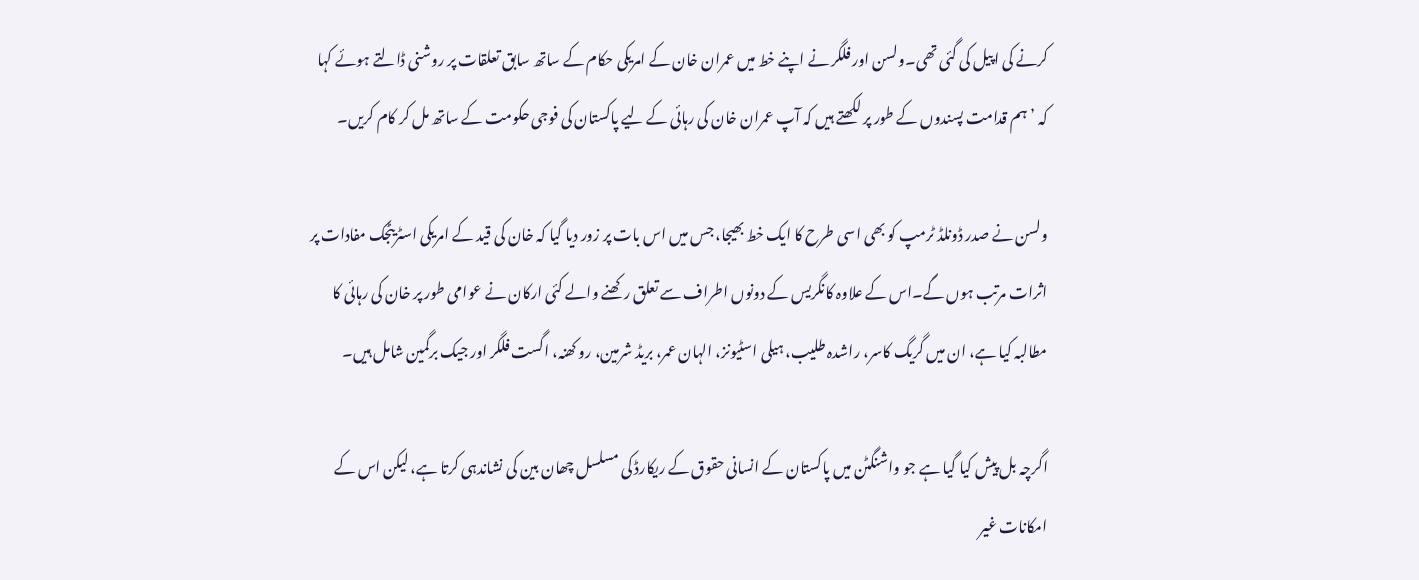کرنے کی اپیل کی گئی تھی۔ولسن اور فلگر نے اپنے خط میں عمران خان کے امریکی حکام کے ساتھ سابق تعلقات پر روشنی ڈالتے ہوئے کہا کہ ’ہم قدامت پسندوں کے طور پر لکھتے ہیں کہ آپ عمران خان کی رہائی کے لیے پاکستان کی فوجی حکومت کے ساتھ مل کر کام کریں۔

ولسن نے صدر ڈونلڈ ٹرمپ کو بھی اسی طرح کا ایک خط بھیجا، جس میں اس بات پر زور دیا گیا کہ خان کی قید کے امریکی اسٹریٹجک مفادات پر اثرات مرتب ہوں گے۔اس کے علاوہ کانگریس کے دونوں اطراف سے تعلق رکھنے والے کئی ارکان نے عوامی طور پر خان کی رہائی کا مطالبہ کیا ہے، ان میں گریگ کاسر، راشدہ طلیب، ہیلی اسٹیونز، الہان عمر، بریڈ شرمین، رو کھنہ، اگست فلگر اور جیک برگمین شامل ہیں۔

اگرچہ بل پیش کیا گیا ہے جو واشنگٹن میں پاکستان کے انسانی حقوق کے ریکارڈ کی مسلسل چھان بین کی نشاندہی کرتا ہے، لیکن اس کے امکانات غیر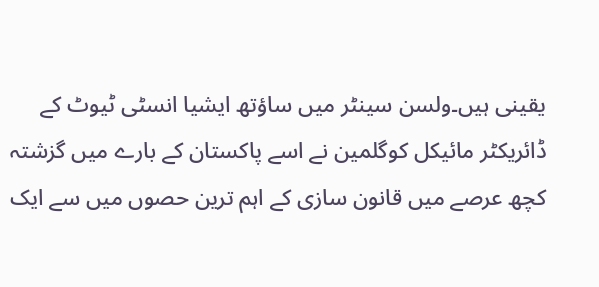یقینی ہیں۔ولسن سینٹر میں ساؤتھ ایشیا انسٹی ٹیوٹ کے ڈائریکٹر مائیکل کوگلمین نے اسے پاکستان کے بارے میں گزشتہ کچھ عرصے میں قانون سازی کے اہم ترین حصوں میں سے ایک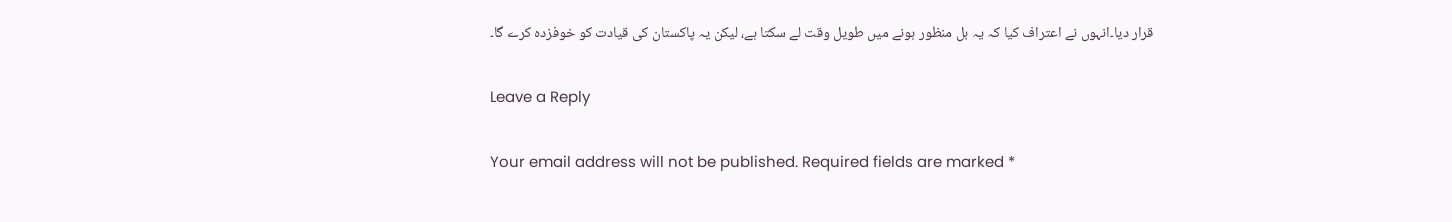قرار دیا۔انہوں نے اعتراف کیا کہ یہ بل منظور ہونے میں طویل وقت لے سکتا ہے، لیکن یہ پاکستان کی قیادت کو خوفزدہ کرے گا۔

Leave a Reply

Your email address will not be published. Required fields are marked *